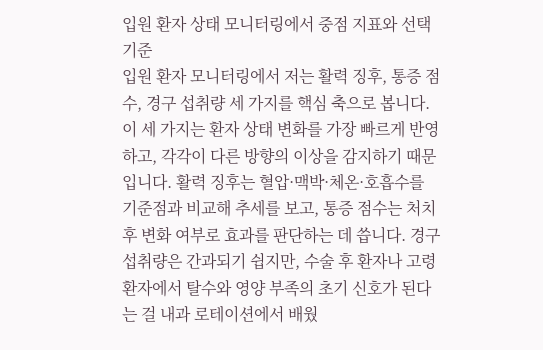입원 환자 상태 모니터링에서 중점 지표와 선택 기준
입원 환자 모니터링에서 저는 활력 징후, 통증 점수, 경구 섭취량 세 가지를 핵심 축으로 봅니다. 이 세 가지는 환자 상태 변화를 가장 빠르게 반영하고, 각각이 다른 방향의 이상을 감지하기 때문입니다. 활력 징후는 혈압·맥박·체온·호흡수를 기준점과 비교해 추세를 보고, 통증 점수는 처치 후 변화 여부로 효과를 판단하는 데 씁니다. 경구 섭취량은 간과되기 쉽지만, 수술 후 환자나 고령 환자에서 탈수와 영양 부족의 초기 신호가 된다는 걸 내과 로테이션에서 배웠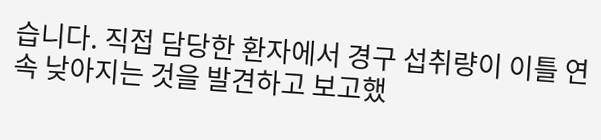습니다. 직접 담당한 환자에서 경구 섭취량이 이틀 연속 낮아지는 것을 발견하고 보고했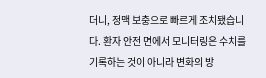더니, 정맥 보충으로 빠르게 조치됐습니다. 환자 안전 면에서 모니터링은 수치를 기록하는 것이 아니라 변화의 방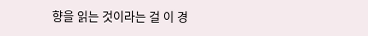향을 읽는 것이라는 걸 이 경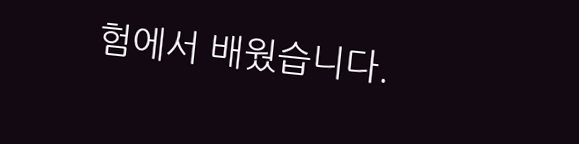험에서 배웠습니다.